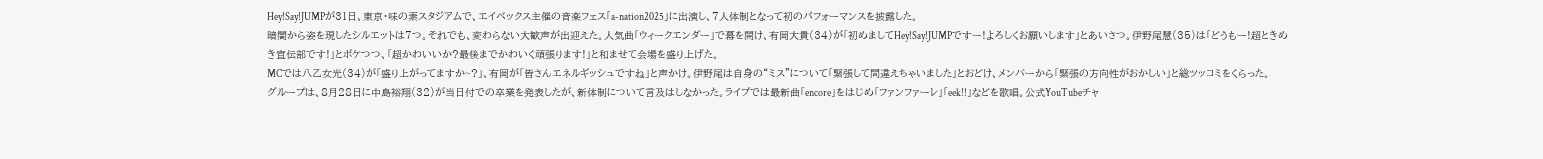Hey!Say!JUMPが31日、東京・味の素スタジアムで、エイベックス主催の音楽フェス「a-nation2025」に出演し、7人体制となって初のパフォーマンスを披露した。
暗闇から姿を現したシルエットは7つ。それでも、変わらない大歓声が出迎えた。人気曲「ウィークエンダー」で幕を開け、有岡大貴(34)が「初めましてHey!Say!JUMPですー!よろしくお願いします」とあいさつ。伊野尾慧(35)は「どうもー!超ときめき宣伝部です!」とボケつつ、「超かわいいか?最後までかわいく頑張ります!」と和ませて会場を盛り上げた。
MCでは八乙女光(34)が「盛り上がってますか~?」、有岡が「皆さんエネルギッシュですね」と声かけ。伊野尾は自身の“ミス”について「緊張して間違えちゃいました」とおどけ、メンバーから「緊張の方向性がおかしい」と総ツッコミをくらった。
グループは、8月28日に中島裕翔(32)が当日付での卒業を発表したが、新体制について言及はしなかった。ライブでは最新曲「encore」をはじめ「ファンファーレ」「eek!!」などを歌唱。公式YouTubeチャ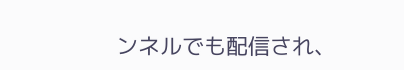ンネルでも配信され、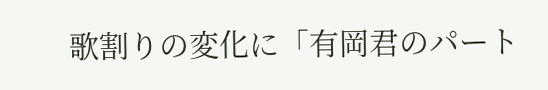歌割りの変化に「有岡君のパート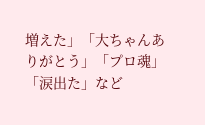増えた」「大ちゃんありがとう」「プロ魂」「涙出た」など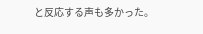と反応する声も多かった。